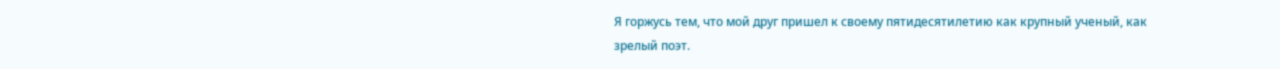Я горжусь тем, что мой друг пришел к своему пятидесятилетию как крупный ученый, как зрелый поэт.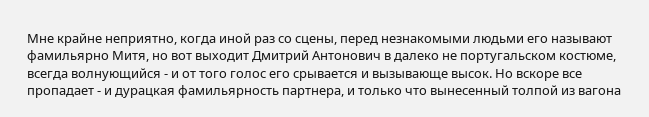Мне крайне неприятно, когда иной раз со сцены, перед незнакомыми людьми его называют фамильярно Митя, но вот выходит Дмитрий Антонович в далеко не португальском костюме, всегда волнующийся - и от того голос его срывается и вызывающе высок. Но вскоре все пропадает - и дурацкая фамильярность партнера, и только что вынесенный толпой из вагона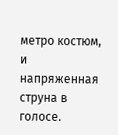метро костюм, и напряженная струна в голосе.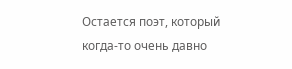Остается поэт, который когда-то очень давно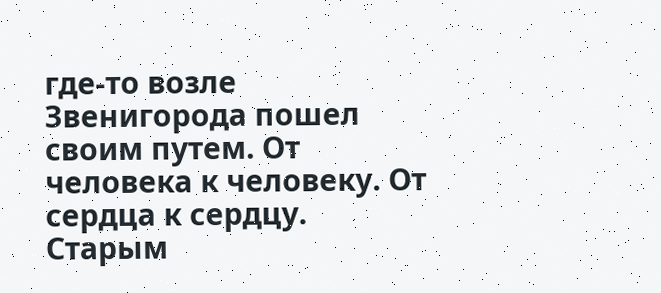где-то возле Звенигорода пошел своим путем. От человека к человеку. От сердца к сердцу. Старым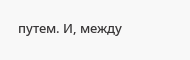путем. И, между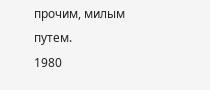прочим, милым путем.
1980